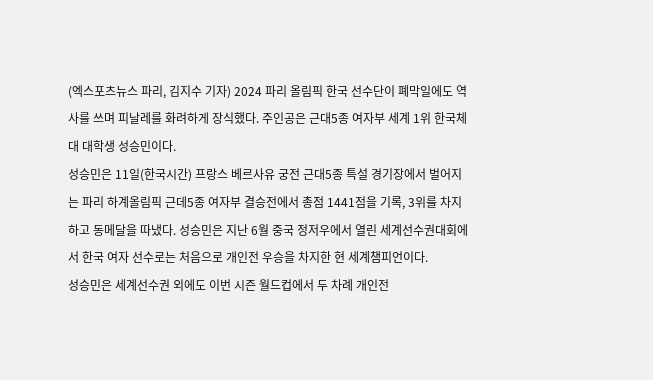(엑스포츠뉴스 파리, 김지수 기자) 2024 파리 올림픽 한국 선수단이 폐막일에도 역사를 쓰며 피날레를 화려하게 장식했다. 주인공은 근대5종 여자부 세계 1위 한국체대 대학생 성승민이다.
성승민은 11일(한국시간) 프랑스 베르사유 궁전 근대5종 특설 경기장에서 벌어지는 파리 하계올림픽 근데5종 여자부 결승전에서 총점 1441점을 기록, 3위를 차지하고 동메달을 따냈다. 성승민은 지난 6월 중국 정저우에서 열린 세계선수권대회에서 한국 여자 선수로는 처음으로 개인전 우승을 차지한 현 세계챔피언이다.
성승민은 세계선수권 외에도 이번 시즌 월드컵에서 두 차례 개인전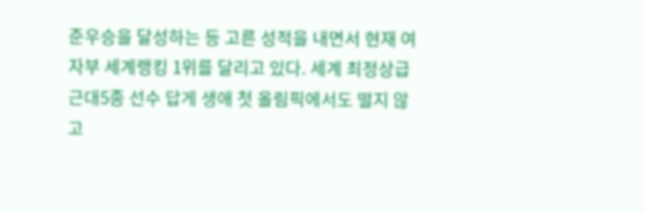준우승을 달성하는 등 고른 성적을 내면서 현재 여자부 세계랭킹 1위를 달리고 있다. 세계 최정상급 근대5종 선수 답게 생애 첫 올림픽에서도 떨지 않고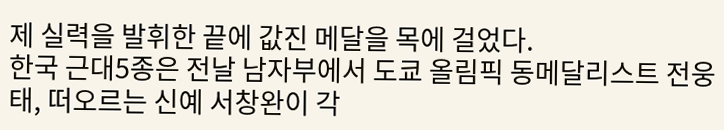제 실력을 발휘한 끝에 값진 메달을 목에 걸었다.
한국 근대5종은 전날 남자부에서 도쿄 올림픽 동메달리스트 전웅태, 떠오르는 신예 서창완이 각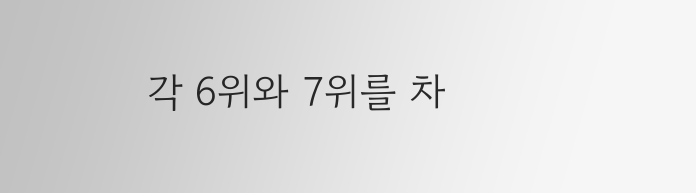각 6위와 7위를 차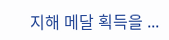지해 메달 획득을 ...